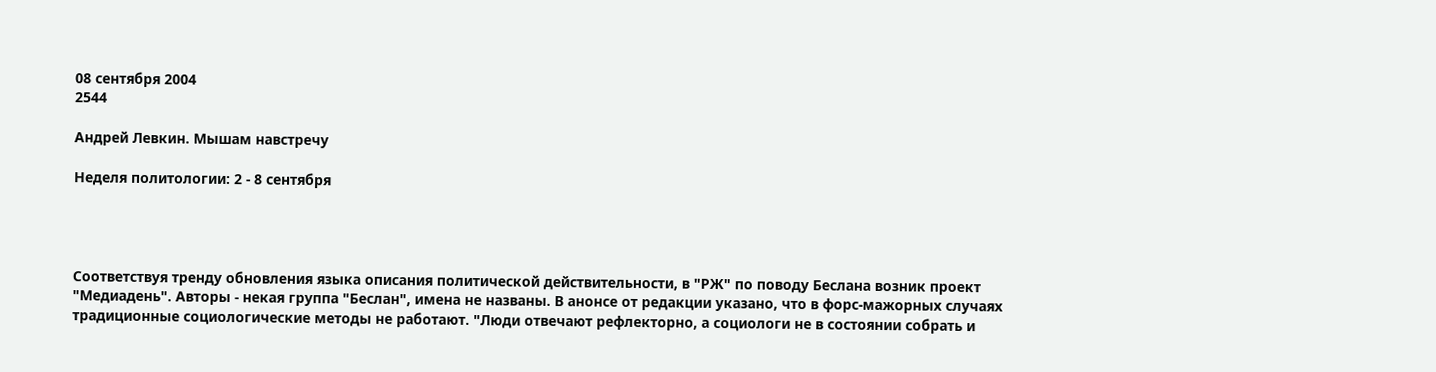08 сентября 2004
2544

Андрей Левкин. Мышам навстречу

Неделя политологии: 2 - 8 сентября




Соответствуя тренду обновления языка описания политической действительности, в "РЖ" по поводу Беслана возник проект "Медиадень". Авторы - некая группа "Беслан", имена не названы. В анонсе от редакции указано, что в форс-мажорных случаях традиционные социологические методы не работают. "Люди отвечают рефлекторно, а социологи не в состоянии собрать и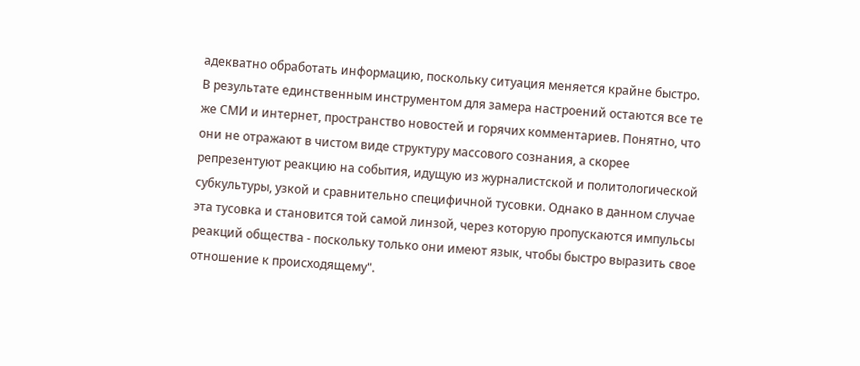адекватно обработать информацию, поскольку ситуация меняется крайне быстро. В результате единственным инструментом для замера настроений остаются все те же СМИ и интернет, пространство новостей и горячих комментариев. Понятно, что они не отражают в чистом виде структуру массового сознания, а скорее репрезентуют реакцию на события, идущую из журналистской и политологической субкультуры, узкой и сравнительно специфичной тусовки. Однако в данном случае эта тусовка и становится той самой линзой, через которую пропускаются импульсы реакций общества - поскольку только они имеют язык, чтобы быстро выразить свое отношение к происходящему".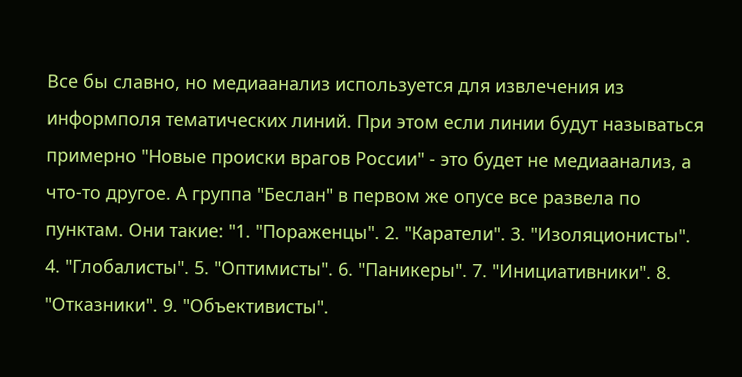Все бы славно, но медиаанализ используется для извлечения из информполя тематических линий. При этом если линии будут называться примерно "Новые происки врагов России" - это будет не медиаанализ, а что-то другое. А группа "Беслан" в первом же опусе все развела по пунктам. Они такие: "1. "Пораженцы". 2. "Каратели". 3. "Изоляционисты". 4. "Глобалисты". 5. "Оптимисты". 6. "Паникеры". 7. "Инициативники". 8. "Отказники". 9. "Объективисты".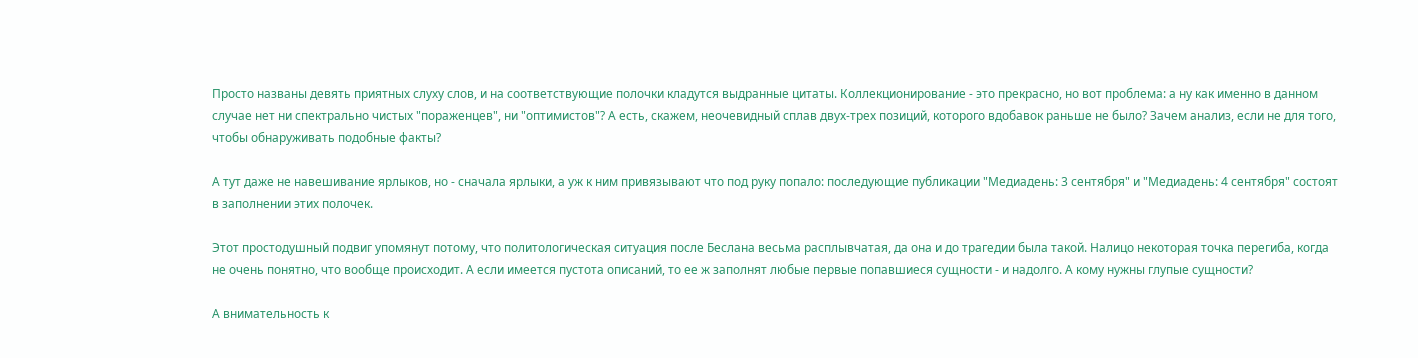Просто названы девять приятных слуху слов, и на соответствующие полочки кладутся выдранные цитаты. Коллекционирование - это прекрасно, но вот проблема: а ну как именно в данном случае нет ни спектрально чистых "пораженцев", ни "оптимистов"? А есть, скажем, неочевидный сплав двух-трех позиций, которого вдобавок раньше не было? Зачем анализ, если не для того, чтобы обнаруживать подобные факты?

А тут даже не навешивание ярлыков, но - сначала ярлыки, а уж к ним привязывают что под руку попало: последующие публикации "Медиадень: 3 сентября" и "Медиадень: 4 сентября" состоят в заполнении этих полочек.

Этот простодушный подвиг упомянут потому, что политологическая ситуация после Беслана весьма расплывчатая, да она и до трагедии была такой. Налицо некоторая точка перегиба, когда не очень понятно, что вообще происходит. А если имеется пустота описаний, то ее ж заполнят любые первые попавшиеся сущности - и надолго. А кому нужны глупые сущности?

А внимательность к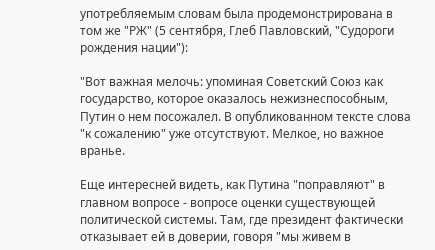употребляемым словам была продемонстрирована в том же "РЖ" (5 сентября, Глеб Павловский, "Судороги рождения нации"):

"Вот важная мелочь: упоминая Советский Союз как государство, которое оказалось нежизнеспособным, Путин о нем посожалел. В опубликованном тексте слова "к сожалению" уже отсутствуют. Мелкое, но важное вранье.

Еще интересней видеть, как Путина "поправляют" в главном вопросе - вопросе оценки существующей политической системы. Там, где президент фактически отказывает ей в доверии, говоря "мы живем в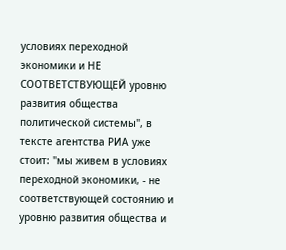условиях переходной экономики и НЕ СООТВЕТСТВУЮЩЕЙ уровню развития общества политической системы", в тексте агентства РИА уже стоит: "мы живем в условиях переходной экономики, - не соответствующей состоянию и уровню развития общества и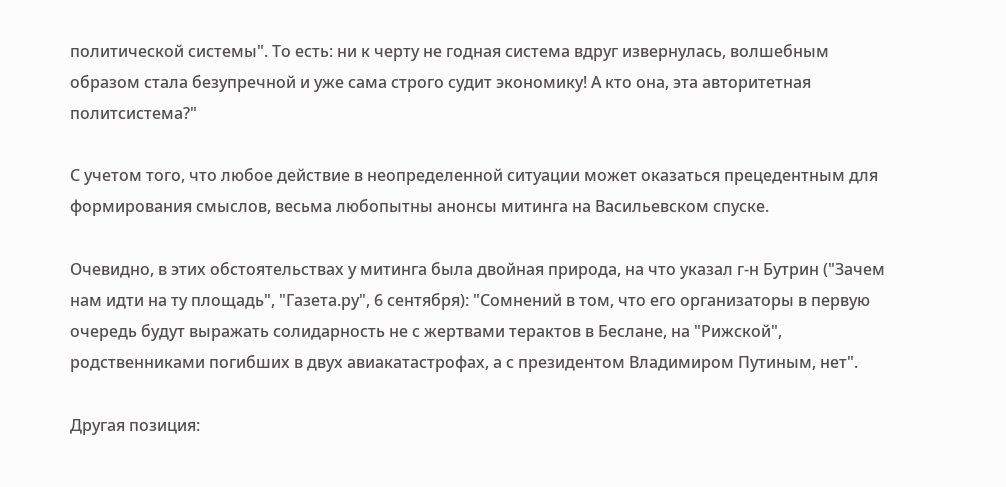политической системы". То есть: ни к черту не годная система вдруг извернулась, волшебным образом стала безупречной и уже сама строго судит экономику! А кто она, эта авторитетная политсистема?"

С учетом того, что любое действие в неопределенной ситуации может оказаться прецедентным для формирования смыслов, весьма любопытны анонсы митинга на Васильевском спуске.

Очевидно, в этих обстоятельствах у митинга была двойная природа, на что указал г-н Бутрин ("Зачем нам идти на ту площадь", "Газета.ру", 6 сентября): "Сомнений в том, что его организаторы в первую очередь будут выражать солидарность не с жертвами терактов в Беслане, на "Рижской", родственниками погибших в двух авиакатастрофах, а с президентом Владимиром Путиным, нет".

Другая позиция: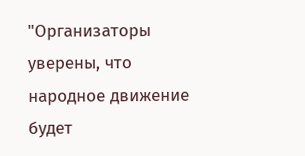"Организаторы уверены, что народное движение будет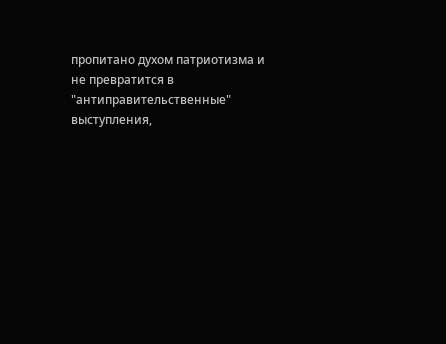пропитано духом патриотизма и не превратится в "антиправительственные" выступления,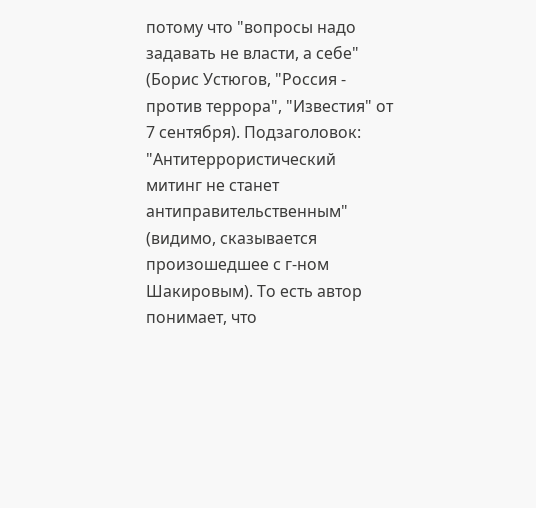потому что "вопросы надо задавать не власти, а себе" (Борис Устюгов, "Россия - против террора", "Известия" от 7 сентября). Подзаголовок: "Антитеррористический митинг не станет антиправительственным" (видимо, сказывается произошедшее с г-ном Шакировым). То есть автор понимает, что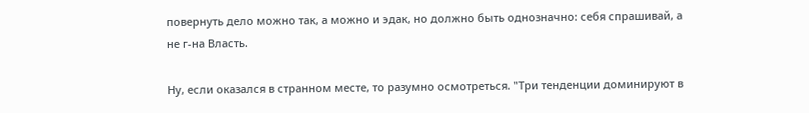повернуть дело можно так, а можно и эдак, но должно быть однозначно: себя спрашивай, а не г-на Власть.

Ну, если оказался в странном месте, то разумно осмотреться. "Три тенденции доминируют в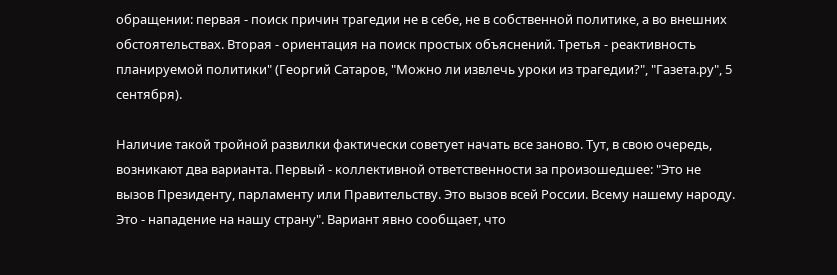обращении: первая - поиск причин трагедии не в себе, не в собственной политике, а во внешних обстоятельствах. Вторая - ориентация на поиск простых объяснений. Третья - реактивность планируемой политики" (Георгий Сатаров, "Можно ли извлечь уроки из трагедии?", "Газета.ру", 5 сентября).

Наличие такой тройной развилки фактически советует начать все заново. Тут, в свою очередь, возникают два варианта. Первый - коллективной ответственности за произошедшее: "Это не вызов Президенту, парламенту или Правительству. Это вызов всей России. Всему нашему народу. Это - нападение на нашу страну". Вариант явно сообщает, что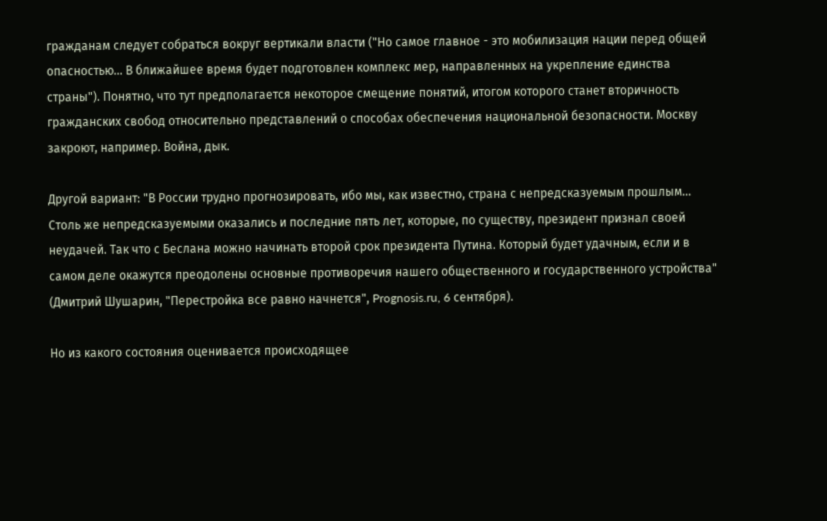гражданам следует собраться вокруг вертикали власти ("Но самое главное - это мобилизация нации перед общей опасностью... В ближайшее время будет подготовлен комплекс мер, направленных на укрепление единства страны"). Понятно, что тут предполагается некоторое смещение понятий, итогом которого станет вторичность гражданских свобод относительно представлений о способах обеспечения национальной безопасности. Москву закроют, например. Война, дык.

Другой вариант: "В России трудно прогнозировать, ибо мы, как известно, страна с непредсказуемым прошлым... Столь же непредсказуемыми оказались и последние пять лет, которые, по существу, президент признал своей неудачей. Так что с Беслана можно начинать второй срок президента Путина. Который будет удачным, если и в самом деле окажутся преодолены основные противоречия нашего общественного и государственного устройства" (Дмитрий Шушарин, "Перестройка все равно начнется", Prognosis.ru, 6 сентября).

Но из какого состояния оценивается происходящее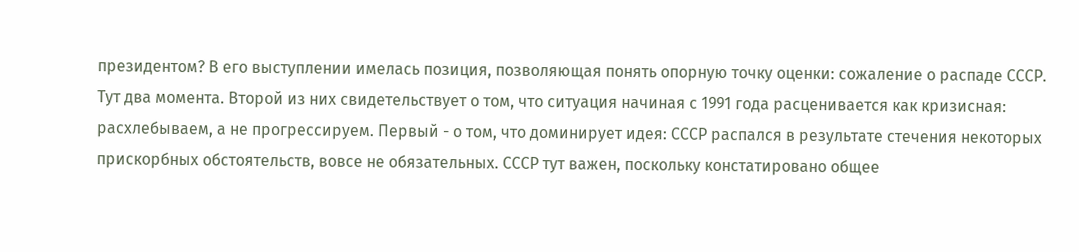президентом? В его выступлении имелась позиция, позволяющая понять опорную точку оценки: сожаление о распаде СССР. Тут два момента. Второй из них свидетельствует о том, что ситуация начиная с 1991 года расценивается как кризисная: расхлебываем, а не прогрессируем. Первый - о том, что доминирует идея: СССР распался в результате стечения некоторых прискорбных обстоятельств, вовсе не обязательных. СССР тут важен, поскольку констатировано общее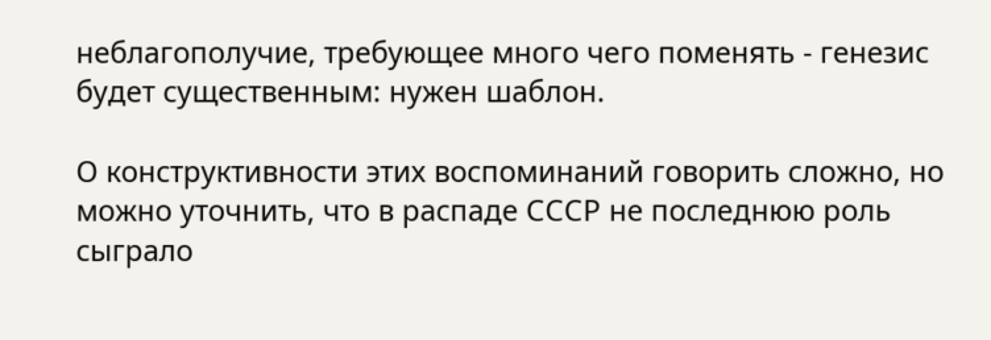неблагополучие, требующее много чего поменять - генезис будет существенным: нужен шаблон.

О конструктивности этих воспоминаний говорить сложно, но можно уточнить, что в распаде СССР не последнюю роль сыграло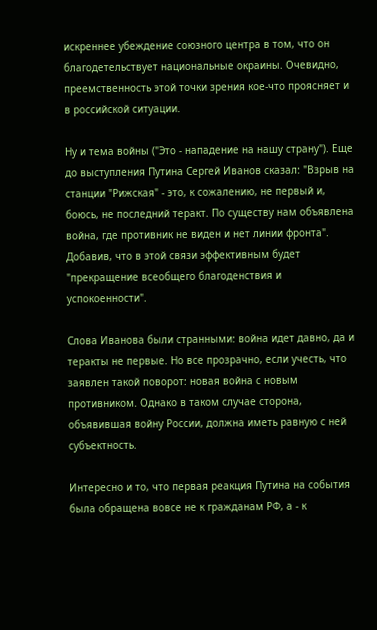искреннее убеждение союзного центра в том, что он благодетельствует национальные окраины. Очевидно, преемственность этой точки зрения кое-что проясняет и в российской ситуации.

Ну и тема войны ("Это - нападение на нашу страну"). Еще до выступления Путина Сергей Иванов сказал: "Взрыв на станции "Рижская" - это, к сожалению, не первый и, боюсь, не последний теракт. По существу нам объявлена война, где противник не виден и нет линии фронта". Добавив, что в этой связи эффективным будет "прекращение всеобщего благоденствия и успокоенности".

Слова Иванова были странными: война идет давно, да и теракты не первые. Но все прозрачно, если учесть, что заявлен такой поворот: новая война с новым противником. Однако в таком случае сторона, объявившая войну России, должна иметь равную с ней субъектность.

Интересно и то, что первая реакция Путина на события была обращена вовсе не к гражданам РФ, а - к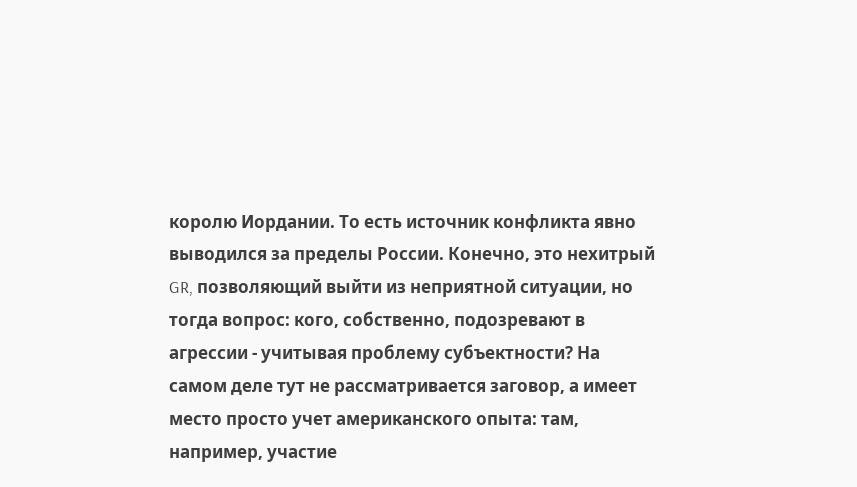королю Иордании. То есть источник конфликта явно выводился за пределы России. Конечно, это нехитрый GR, позволяющий выйти из неприятной ситуации, но тогда вопрос: кого, собственно, подозревают в агрессии - учитывая проблему субъектности? На самом деле тут не рассматривается заговор, а имеет место просто учет американского опыта: там, например, участие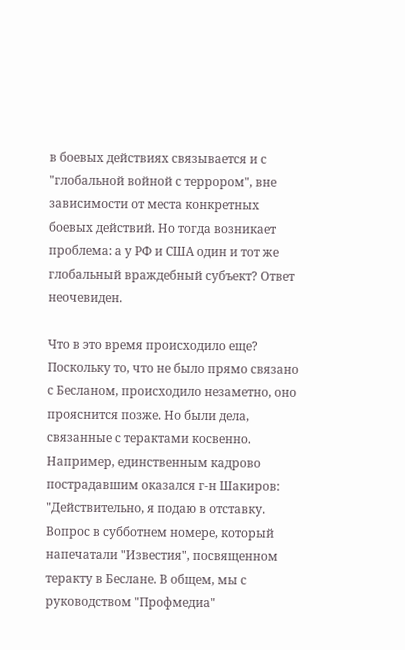в боевых действиях связывается и с "глобальной войной с террором", вне зависимости от места конкретных боевых действий. Но тогда возникает проблема: а у РФ и США один и тот же глобальный враждебный субъект? Ответ неочевиден.

Что в это время происходило еще? Поскольку то, что не было прямо связано с Бесланом, происходило незаметно, оно прояснится позже. Но были дела, связанные с терактами косвенно. Например, единственным кадрово пострадавшим оказался г-н Шакиров: "Действительно, я подаю в отставку. Вопрос в субботнем номере, который напечатали "Известия", посвященном теракту в Беслане. В общем, мы с руководством "Профмедиа"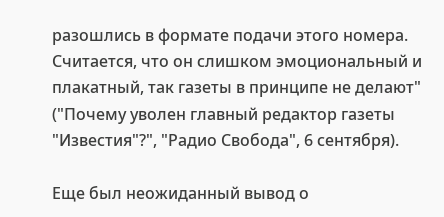разошлись в формате подачи этого номера. Считается, что он слишком эмоциональный и плакатный, так газеты в принципе не делают" ("Почему уволен главный редактор газеты "Известия"?", "Радио Свобода", 6 сентября).

Еще был неожиданный вывод о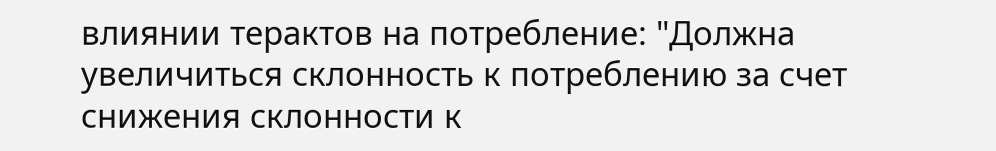влиянии терактов на потребление: "Должна увеличиться склонность к потреблению за счет снижения склонности к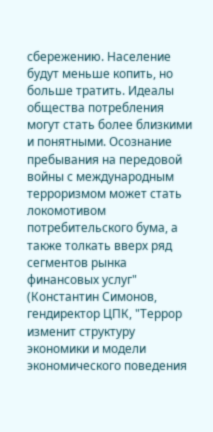сбережению. Население будут меньше копить, но больше тратить. Идеалы общества потребления могут стать более близкими и понятными. Осознание пребывания на передовой войны с международным терроризмом может стать локомотивом потребительского бума, а также толкать вверх ряд сегментов рынка финансовых услуг" (Константин Симонов, гендиректор ЦПК, "Террор изменит структуру экономики и модели экономического поведения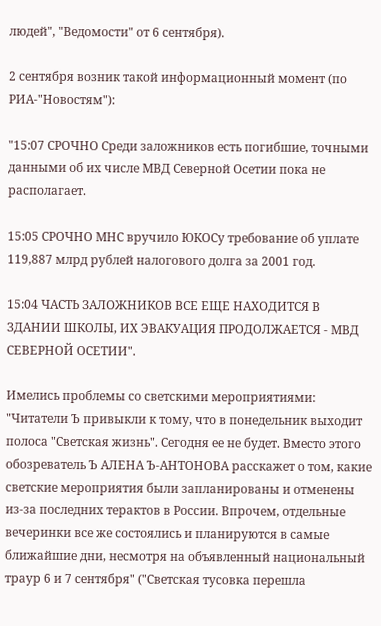людей", "Ведомости" от 6 сентября).

2 сентября возник такой информационный момент (по РИА-"Новостям"):

"15:07 СРОЧНО Среди заложников есть погибшие, точными данными об их числе МВД Северной Осетии пока не располагает.

15:05 СРОЧНО МНС вручило ЮКОСу требование об уплате 119,887 млрд рублей налогового долга за 2001 год.

15:04 ЧАСТЬ ЗАЛОЖНИКОВ ВСЕ ЕЩЕ НАХОДИТСЯ В ЗДАНИИ ШКОЛЫ, ИХ ЭВАКУАЦИЯ ПРОДОЛЖАЕТСЯ - МВД СЕВЕРНОЙ ОСЕТИИ".

Имелись проблемы со светскими мероприятиями: "Читатели Ъ привыкли к тому, что в понедельник выходит полоса "Светская жизнь". Сегодня ее не будет. Вместо этого обозреватель Ъ АЛЕНА Ъ-АНТОНОВА расскажет о том, какие светские мероприятия были запланированы и отменены из-за последних терактов в России. Впрочем, отдельные вечеринки все же состоялись и планируются в самые ближайшие дни, несмотря на объявленный национальный траур 6 и 7 сентября" ("Светская тусовка перешла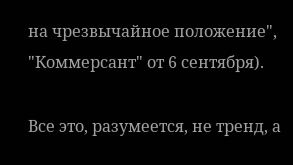на чрезвычайное положение", "Коммерсант" от 6 сентября).

Все это, разумеется, не тренд, а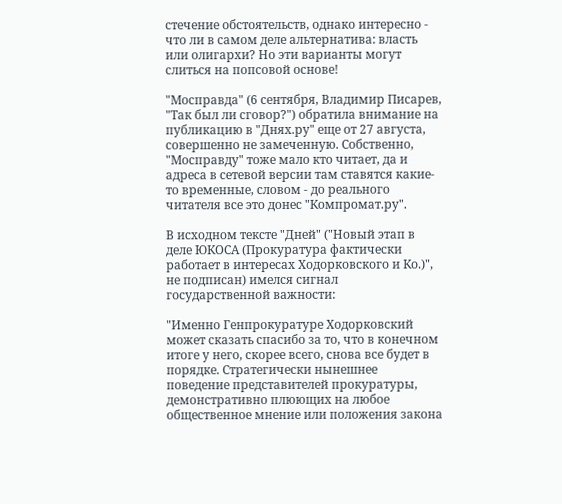стечение обстоятельств, однако интересно - что ли в самом деле альтернатива: власть или олигархи? Но эти варианты могут слиться на попсовой основе!

"Мосправда" (6 сентября, Владимир Писарев, "Так был ли сговор?") обратила внимание на публикацию в "Днях.ру" еще от 27 августа, совершенно не замеченную. Собственно, "Мосправду" тоже мало кто читает, да и адреса в сетевой версии там ставятся какие-то временные, словом - до реального читателя все это донес "Компромат.ру".

В исходном тексте "Дней" ("Новый этап в деле ЮКОСА (Прокуратура фактически работает в интересах Ходорковского и Ко.)", не подписан) имелся сигнал государственной важности:

"Именно Генпрокуратуре Ходорковский может сказать спасибо за то, что в конечном итоге у него, скорее всего, снова все будет в порядке. Стратегически нынешнее поведение представителей прокуратуры, демонстративно плюющих на любое общественное мнение или положения закона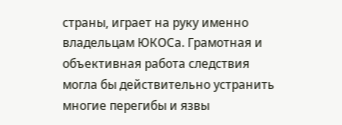страны, играет на руку именно владельцам ЮКОСа. Грамотная и объективная работа следствия могла бы действительно устранить многие перегибы и язвы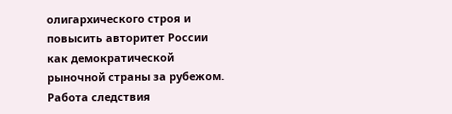олигархического строя и повысить авторитет России как демократической рыночной страны за рубежом. Работа следствия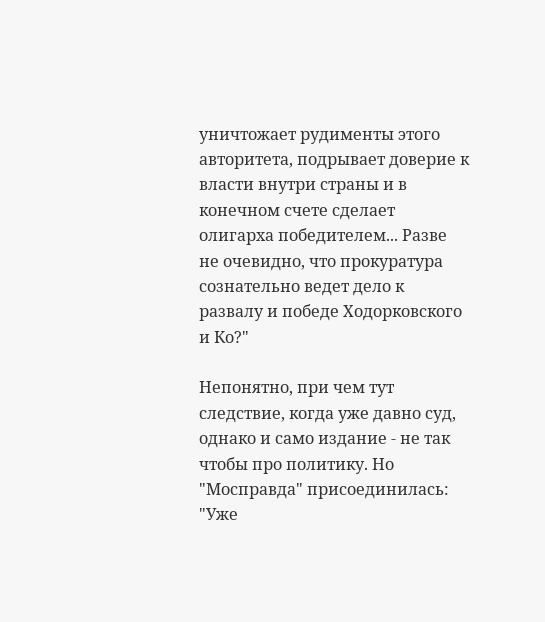уничтожает рудименты этого авторитета, подрывает доверие к власти внутри страны и в конечном счете сделает олигарха победителем... Разве не очевидно, что прокуратура сознательно ведет дело к развалу и победе Ходорковского и Ко?"

Непонятно, при чем тут следствие, когда уже давно суд, однако и само издание - не так чтобы про политику. Но "Мосправда" присоединилась: "Уже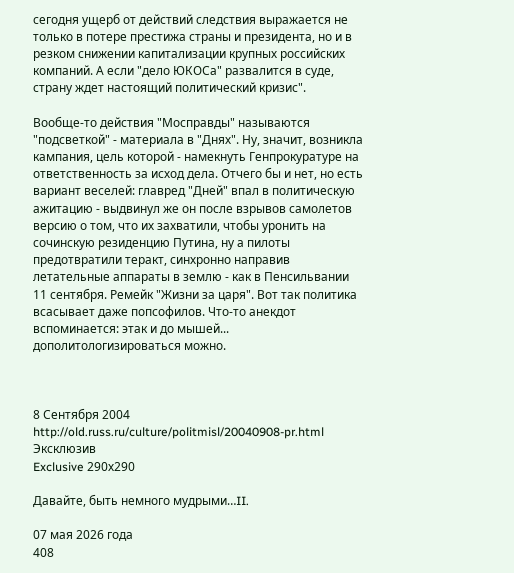сегодня ущерб от действий следствия выражается не только в потере престижа страны и президента, но и в резком снижении капитализации крупных российских компаний. А если "дело ЮКОСа" развалится в суде, страну ждет настоящий политический кризис".

Вообще-то действия "Мосправды" называются "подсветкой" - материала в "Днях". Ну, значит, возникла кампания, цель которой - намекнуть Генпрокуратуре на ответственность за исход дела. Отчего бы и нет, но есть вариант веселей: главред "Дней" впал в политическую ажитацию - выдвинул же он после взрывов самолетов версию о том, что их захватили, чтобы уронить на сочинскую резиденцию Путина, ну а пилоты предотвратили теракт, синхронно направив летательные аппараты в землю - как в Пенсильвании 11 сентября. Ремейк "Жизни за царя". Вот так политика всасывает даже попсофилов. Что-то анекдот вспоминается: этак и до мышей... дополитологизироваться можно.



8 Сентября 2004
http://old.russ.ru/culture/politmisl/20040908-pr.html
Эксклюзив
Exclusive 290х290

Давайте, быть немного мудрыми…II.

07 мая 2026 года
408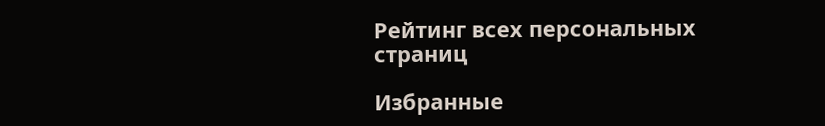Рейтинг всех персональных страниц

Избранные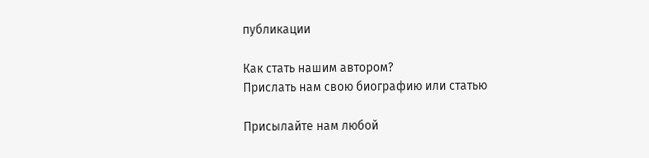публикации

Как стать нашим автором?
Прислать нам свою биографию или статью

Присылайте нам любой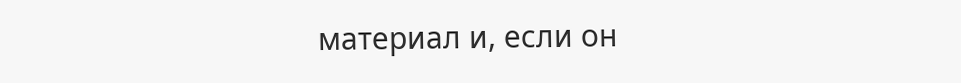материал и, если он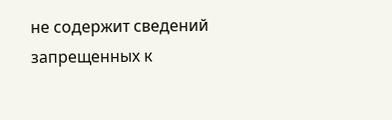не содержит сведений запрещенных к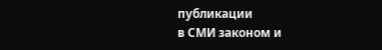публикации
в СМИ законом и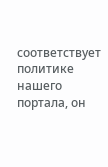соответствует политике нашего портала, он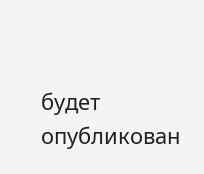будет опубликован